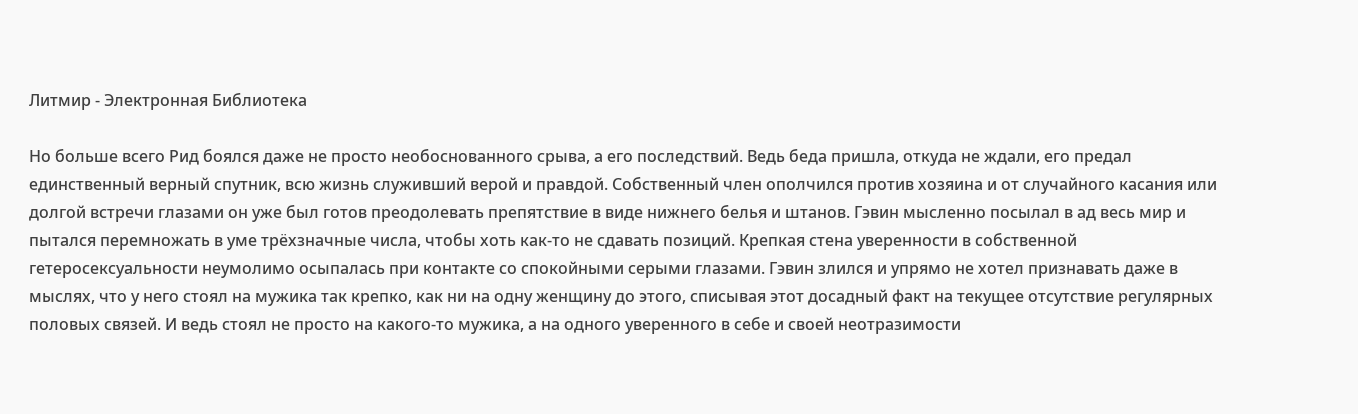Литмир - Электронная Библиотека

Но больше всего Рид боялся даже не просто необоснованного срыва, а его последствий. Ведь беда пришла, откуда не ждали, его предал единственный верный спутник, всю жизнь служивший верой и правдой. Собственный член ополчился против хозяина и от случайного касания или долгой встречи глазами он уже был готов преодолевать препятствие в виде нижнего белья и штанов. Гэвин мысленно посылал в ад весь мир и пытался перемножать в уме трёхзначные числа, чтобы хоть как-то не сдавать позиций. Крепкая стена уверенности в собственной гетеросексуальности неумолимо осыпалась при контакте со спокойными серыми глазами. Гэвин злился и упрямо не хотел признавать даже в мыслях, что у него стоял на мужика так крепко, как ни на одну женщину до этого, списывая этот досадный факт на текущее отсутствие регулярных половых связей. И ведь стоял не просто на какого-то мужика, а на одного уверенного в себе и своей неотразимости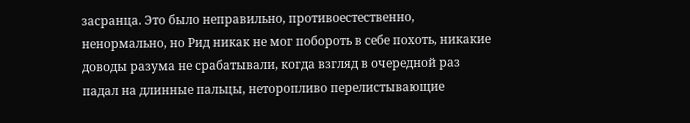засранца. Это было неправильно, противоестественно, ненормально, но Рид никак не мог побороть в себе похоть, никакие доводы разума не срабатывали, когда взгляд в очередной раз падал на длинные пальцы, неторопливо перелистывающие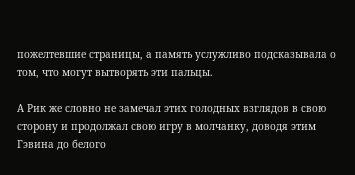пожелтевшие страницы, а память услужливо подсказывала о том, что могут вытворять эти пальцы.

А Рик же словно не замечал этих голодных взглядов в свою сторону и продолжал свою игру в молчанку, доводя этим Гэвина до белого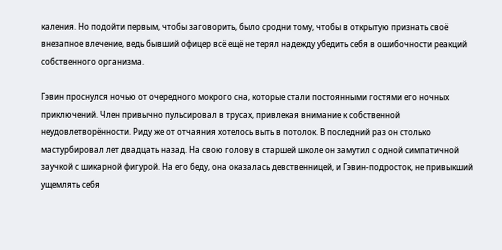каления. Но подойти первым, чтобы заговорить, было сродни тому, чтобы в открытую признать своё внезапное влечение, ведь бывший офицер всё ещё не терял надежду убедить себя в ошибочности реакций собственного организма.

Гэвин проснулся ночью от очередного мокрого сна, которые стали постоянными гостями его ночных приключений. Член привычно пульсировал в трусах, привлекая внимание к собственной неудовлетворённости. Риду же от отчаяния хотелось выть в потолок. В последний раз он столько мастурбировал лет двадцать назад. На свою голову в старшей школе он замутил с одной симпатичной заучкой с шикарной фигурой. На его беду, она оказалась девственницей, и Гэвин-подросток, не привыкший ущемлять себя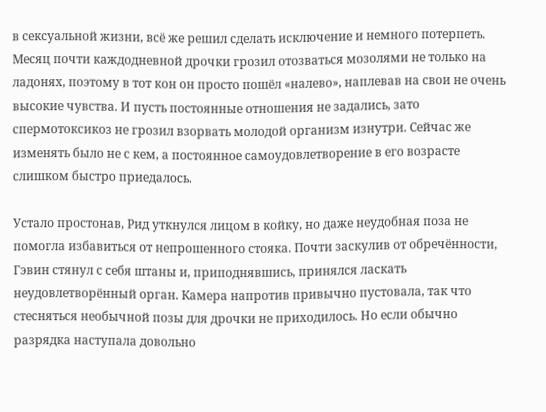в сексуальной жизни, всё же решил сделать исключение и немного потерпеть. Месяц почти каждодневной дрочки грозил отозваться мозолями не только на ладонях, поэтому в тот кон он просто пошёл «налево», наплевав на свои не очень высокие чувства. И пусть постоянные отношения не задались, зато спермотоксикоз не грозил взорвать молодой организм изнутри. Сейчас же изменять было не с кем, а постоянное самоудовлетворение в его возрасте слишком быстро приедалось.

Устало простонав, Рид уткнулся лицом в койку, но даже неудобная поза не помогла избавиться от непрошенного стояка. Почти заскулив от обречённости, Гэвин стянул с себя штаны и, приподнявшись, принялся ласкать неудовлетворённый орган. Камера напротив привычно пустовала, так что стесняться необычной позы для дрочки не приходилось. Но если обычно разрядка наступала довольно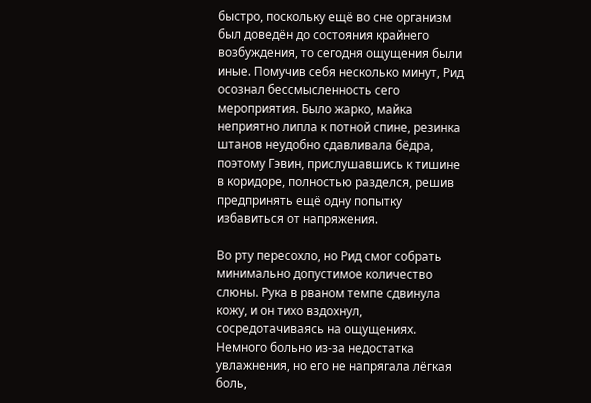быстро, поскольку ещё во сне организм был доведён до состояния крайнего возбуждения, то сегодня ощущения были иные. Помучив себя несколько минут, Рид осознал бессмысленность сего мероприятия. Было жарко, майка неприятно липла к потной спине, резинка штанов неудобно сдавливала бёдра, поэтому Гэвин, прислушавшись к тишине в коридоре, полностью разделся, решив предпринять ещё одну попытку избавиться от напряжения.

Во рту пересохло, но Рид смог собрать минимально допустимое количество слюны. Рука в рваном темпе сдвинула кожу, и он тихо вздохнул, сосредотачиваясь на ощущениях. Немного больно из-за недостатка увлажнения, но его не напрягала лёгкая боль,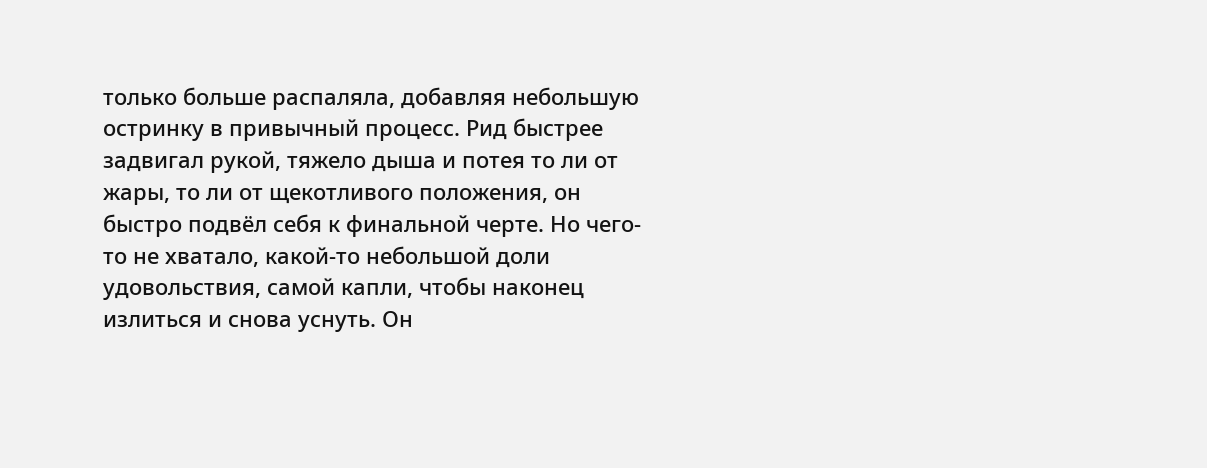только больше распаляла, добавляя небольшую остринку в привычный процесс. Рид быстрее задвигал рукой, тяжело дыша и потея то ли от жары, то ли от щекотливого положения, он быстро подвёл себя к финальной черте. Но чего-то не хватало, какой-то небольшой доли удовольствия, самой капли, чтобы наконец излиться и снова уснуть. Он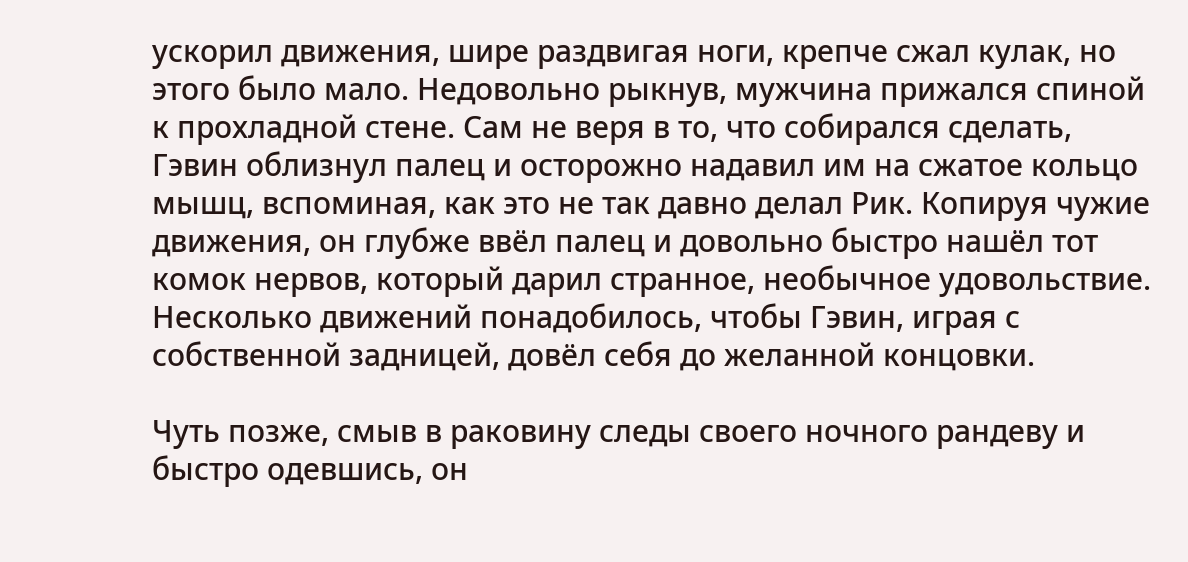ускорил движения, шире раздвигая ноги, крепче сжал кулак, но этого было мало. Недовольно рыкнув, мужчина прижался спиной к прохладной стене. Сам не веря в то, что собирался сделать, Гэвин облизнул палец и осторожно надавил им на сжатое кольцо мышц, вспоминая, как это не так давно делал Рик. Копируя чужие движения, он глубже ввёл палец и довольно быстро нашёл тот комок нервов, который дарил странное, необычное удовольствие. Несколько движений понадобилось, чтобы Гэвин, играя с собственной задницей, довёл себя до желанной концовки.

Чуть позже, смыв в раковину следы своего ночного рандеву и быстро одевшись, он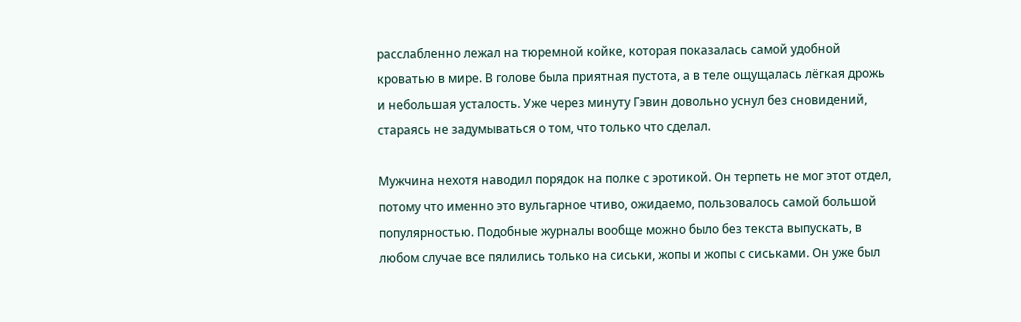расслабленно лежал на тюремной койке, которая показалась самой удобной кроватью в мире. В голове была приятная пустота, а в теле ощущалась лёгкая дрожь и небольшая усталость. Уже через минуту Гэвин довольно уснул без сновидений, стараясь не задумываться о том, что только что сделал.

Мужчина нехотя наводил порядок на полке с эротикой. Он терпеть не мог этот отдел, потому что именно это вульгарное чтиво, ожидаемо, пользовалось самой большой популярностью. Подобные журналы вообще можно было без текста выпускать, в любом случае все пялились только на сиськи, жопы и жопы с сиськами. Он уже был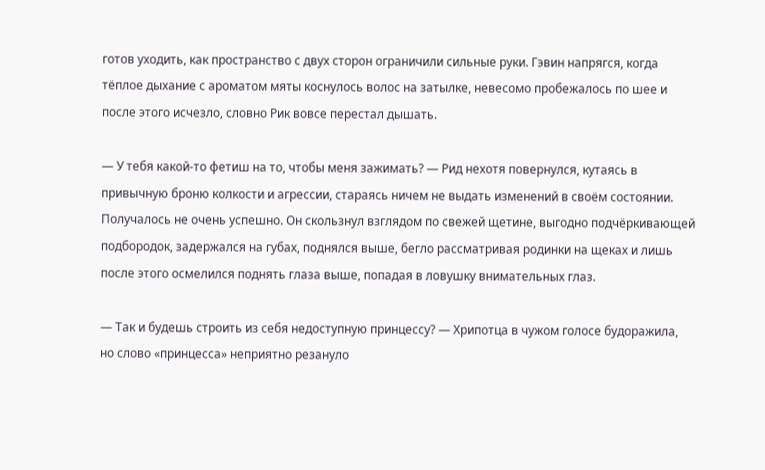готов уходить, как пространство с двух сторон ограничили сильные руки. Гэвин напрягся, когда тёплое дыхание с ароматом мяты коснулось волос на затылке, невесомо пробежалось по шее и после этого исчезло, словно Рик вовсе перестал дышать.

— У тебя какой-то фетиш на то, чтобы меня зажимать? — Рид нехотя повернулся, кутаясь в привычную броню колкости и агрессии, стараясь ничем не выдать изменений в своём состоянии. Получалось не очень успешно. Он скользнул взглядом по свежей щетине, выгодно подчёркивающей подбородок, задержался на губах, поднялся выше, бегло рассматривая родинки на щеках и лишь после этого осмелился поднять глаза выше, попадая в ловушку внимательных глаз.

— Так и будешь строить из себя недоступную принцессу? — Хрипотца в чужом голосе будоражила, но слово «принцесса» неприятно резануло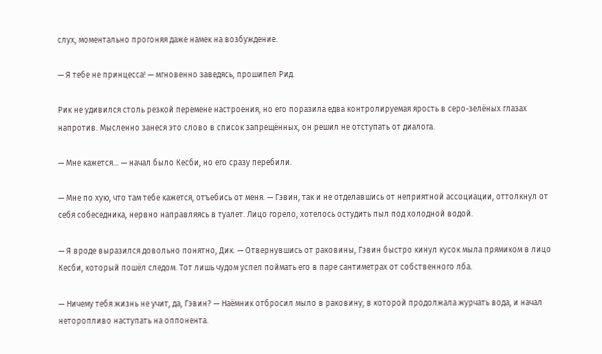слух, моментально прогоняя даже намек на возбуждение.

— Я тебе не принцесса! — мгновенно заведясь, прошипел Рид.

Рик не удивился столь резкой перемене настроения, но его поразила едва контролируемая ярость в серо-зелёных глазах напротив. Мысленно занеся это слово в список запрещённых, он решил не отступать от диалога.

— Мне кажется… — начал было Кесби, но его сразу перебили.

— Мне по хую, что там тебе кажется, отъебись от меня. — Гэвин, так и не отделавшись от неприятной ассоциации, оттолкнул от себя собеседника, нервно направляясь в туалет. Лицо горело, хотелось остудить пыл под холодной водой.

— Я вроде выразился довольно понятно, Дик. — Отвернувшись от раковины, Гэвин быстро кинул кусок мыла прямиком в лицо Кесби, который пошёл следом. Тот лишь чудом успел поймать его в паре сантиметрах от собственного лба.

— Ничему тебя жизнь не учит, да, Гэвин? — Наёмник отбросил мыло в раковину, в которой продолжала журчать вода, и начал неторопливо наступать на оппонента.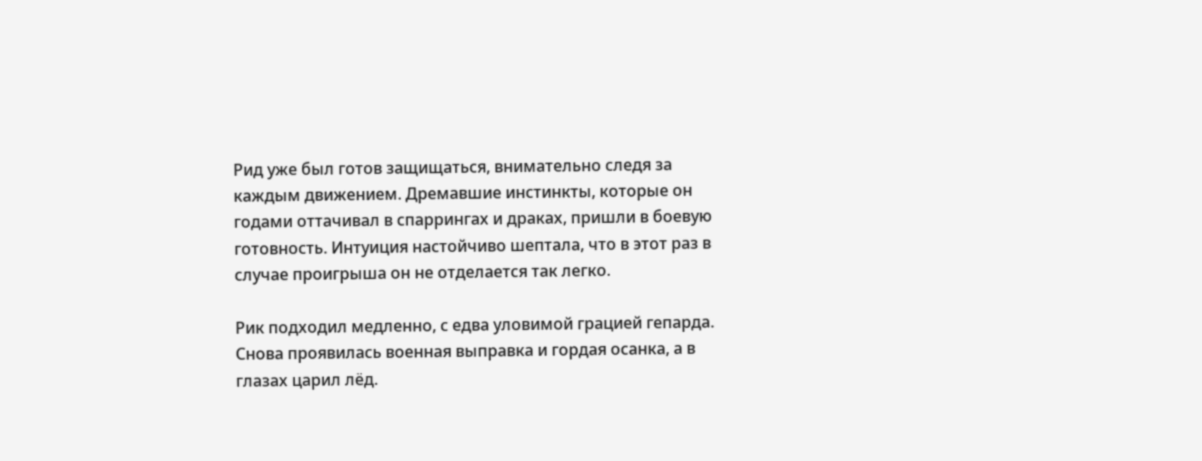Рид уже был готов защищаться, внимательно следя за каждым движением. Дремавшие инстинкты, которые он годами оттачивал в спаррингах и драках, пришли в боевую готовность. Интуиция настойчиво шептала, что в этот раз в случае проигрыша он не отделается так легко.

Рик подходил медленно, с едва уловимой грацией гепарда. Снова проявилась военная выправка и гордая осанка, а в глазах царил лёд.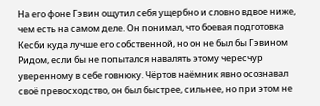На его фоне Гэвин ощутил себя ущербно и словно вдвое ниже, чем есть на самом деле. Он понимал, что боевая подготовка Кесби куда лучше его собственной, но он не был бы Гэвином Ридом, если бы не попытался навалять этому чересчур уверенному в себе говнюку. Чёртов наёмник явно осознавал своё превосходство, он был быстрее, сильнее, но при этом не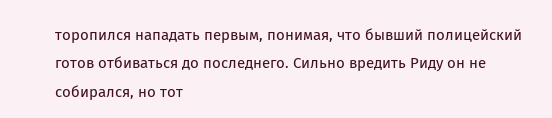торопился нападать первым, понимая, что бывший полицейский готов отбиваться до последнего. Сильно вредить Риду он не собирался, но тот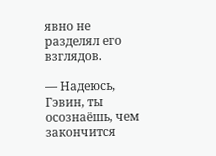явно не разделял его взглядов.

— Надеюсь, Гэвин, ты осознаёшь, чем закончится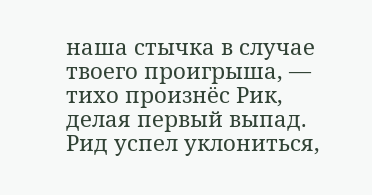наша стычка в случае твоего проигрыша, — тихо произнёс Рик, делая первый выпад. Рид успел уклониться,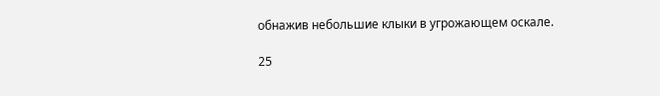обнажив небольшие клыки в угрожающем оскале.

25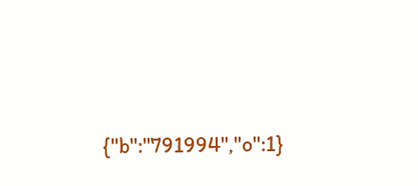{"b":"791994","o":1}